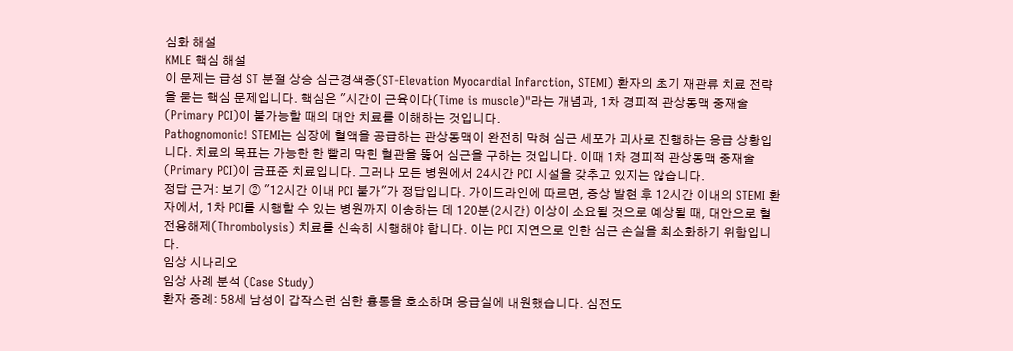심화 해설
KMLE 핵심 해설
이 문제는 급성 ST 분절 상승 심근경색증(ST-Elevation Myocardial Infarction, STEMI) 환자의 초기 재관류 치료 전략을 묻는 핵심 문제입니다. 핵심은 "시간이 근육이다(Time is muscle)"라는 개념과, 1차 경피적 관상동맥 중재술(Primary PCI)이 불가능할 때의 대안 치료를 이해하는 것입니다.
Pathognomonic! STEMI는 심장에 혈액을 공급하는 관상동맥이 완전히 막혀 심근 세포가 괴사로 진행하는 응급 상황입니다. 치료의 목표는 가능한 한 빨리 막힌 혈관을 뚫어 심근을 구하는 것입니다. 이때 1차 경피적 관상동맥 중재술(Primary PCI)이 금표준 치료입니다. 그러나 모든 병원에서 24시간 PCI 시설을 갖추고 있지는 않습니다.
정답 근거: 보기 ② "12시간 이내 PCI 불가"가 정답입니다. 가이드라인에 따르면, 증상 발현 후 12시간 이내의 STEMI 환자에서, 1차 PCI를 시행할 수 있는 병원까지 이송하는 데 120분(2시간) 이상이 소요될 것으로 예상될 때, 대안으로 혈전용해제(Thrombolysis) 치료를 신속히 시행해야 합니다. 이는 PCI 지연으로 인한 심근 손실을 최소화하기 위함입니다.
임상 시나리오
임상 사례 분석 (Case Study)
환자 증례: 58세 남성이 갑작스런 심한 흉통을 호소하며 응급실에 내원했습니다. 심전도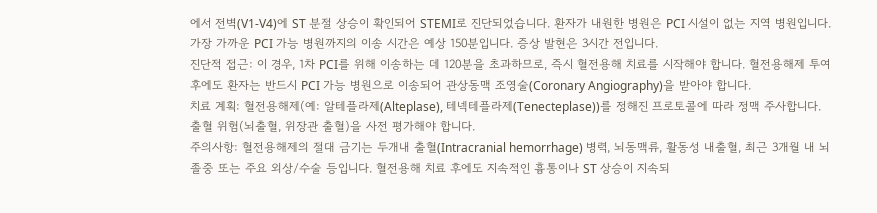에서 전벽(V1-V4)에 ST 분절 상승이 확인되어 STEMI로 진단되었습니다. 환자가 내원한 병원은 PCI 시설이 없는 지역 병원입니다. 가장 가까운 PCI 가능 병원까지의 이송 시간은 예상 150분입니다. 증상 발현은 3시간 전입니다.
진단적 접근: 이 경우, 1차 PCI를 위해 이송하는 데 120분을 초과하므로, 즉시 혈전용해 치료를 시작해야 합니다. 혈전용해제 투여 후에도 환자는 반드시 PCI 가능 병원으로 이송되어 관상동맥 조영술(Coronary Angiography)을 받아야 합니다.
치료 계획: 혈전용해제(예: 알테플라제(Alteplase), 테넥테플라제(Tenecteplase))를 정해진 프로토콜에 따라 정맥 주사합니다. 출혈 위험(뇌출혈, 위장관 출혈)을 사전 평가해야 합니다.
주의사항: 혈전용해제의 절대 금기는 두개내 출혈(Intracranial hemorrhage) 병력, 뇌동맥류, 활동성 내출혈, 최근 3개월 내 뇌졸중 또는 주요 외상/수술 등입니다. 혈전용해 치료 후에도 지속적인 흉통이나 ST 상승이 지속되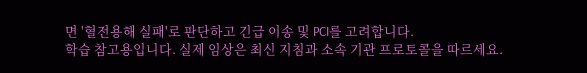면 '혈전용해 실패'로 판단하고 긴급 이송 및 PCI를 고려합니다.
학습 참고용입니다. 실제 임상은 최신 지침과 소속 기관 프로토콜을 따르세요.